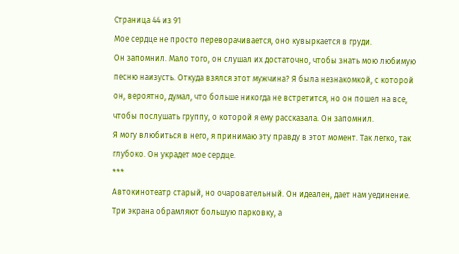Страница 44 из 91
Мое сердце не просто переворачивается, оно кувыркается в груди.
Он запомнил. Мало того, он слушал их достаточно, чтобы знать мою любимую песню наизусть. Откуда взялся этот мужчина? Я была незнакомкой, с которой он, вероятно, думал, что больше никогда не встретится, но он пошел на все, чтобы послушать группу, о которой я ему рассказала. Он запомнил.
Я могу влюбиться в него, я принимаю эту правду в этот момент. Так легко, так глубоко. Он украдет мое сердце.
***
Автокинотеатр старый, но очаровательный. Он идеален, дает нам уединение. Три экрана обрамляют большую парковку, а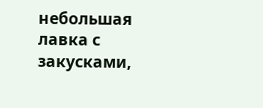небольшая лавка с закусками,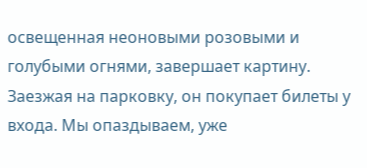освещенная неоновыми розовыми и голубыми огнями, завершает картину. Заезжая на парковку, он покупает билеты у входа. Мы опаздываем, уже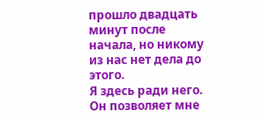прошло двадцать минут после начала, но никому из нас нет дела до этого.
Я здесь ради него.
Он позволяет мне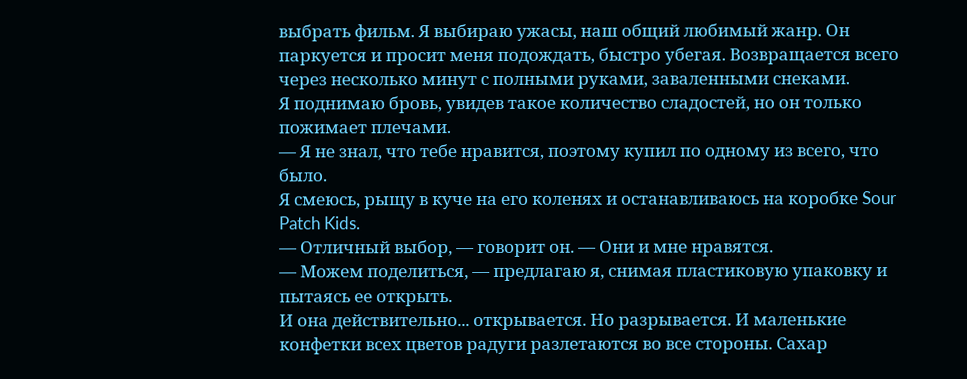выбрать фильм. Я выбираю ужасы, наш общий любимый жанр. Он паркуется и просит меня подождать, быстро убегая. Возвращается всего через несколько минут с полными руками, заваленными снеками.
Я поднимаю бровь, увидев такое количество сладостей, но он только пожимает плечами.
— Я не знал, что тебе нравится, поэтому купил по одному из всего, что было.
Я смеюсь, рыщу в куче на его коленях и останавливаюсь на коробке Sour Patch Kids.
— Отличный выбор, — говорит он. — Они и мне нравятся.
— Можем поделиться, — предлагаю я, снимая пластиковую упаковку и пытаясь ее открыть.
И она действительно... открывается. Но разрывается. И маленькие конфетки всех цветов радуги разлетаются во все стороны. Сахар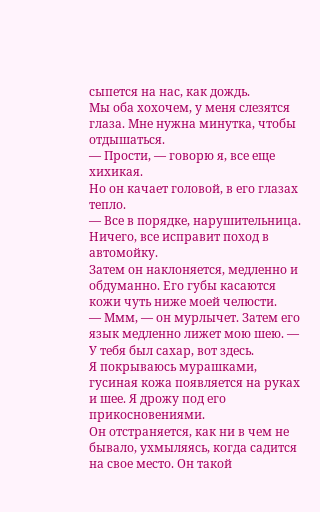сыпется на нас, как дождь.
Мы оба хохочем, у меня слезятся глаза. Мне нужна минутка, чтобы отдышаться.
— Прости, — говорю я, все еще хихикая.
Но он качает головой, в его глазах тепло.
— Все в порядке, нарушительница. Ничего, все исправит поход в автомойку.
Затем он наклоняется, медленно и обдуманно. Его губы касаются кожи чуть ниже моей челюсти.
— Ммм, — он мурлычет. Затем его язык медленно лижет мою шею. — У тебя был сахар, вот здесь.
Я покрываюсь мурашками, гусиная кожа появляется на руках и шее. Я дрожу под его прикосновениями.
Он отстраняется, как ни в чем не бывало, ухмыляясь, когда садится на свое место. Он такой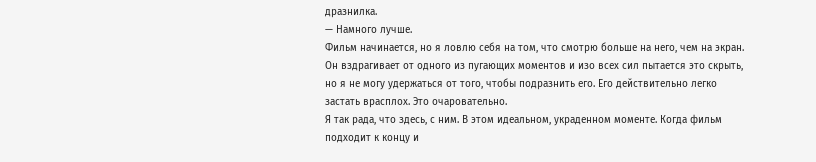дразнилка.
— Намного лучше.
Фильм начинается, но я ловлю себя на том, что смотрю больше на него, чем на экран. Он вздрагивает от одного из пугающих моментов и изо всех сил пытается это скрыть, но я не могу удержаться от того, чтобы подразнить его. Его действительно легко застать врасплох. Это очаровательно.
Я так рада, что здесь, с ним. В этом идеальном, украденном моменте. Когда фильм подходит к концу и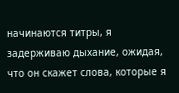начинаются титры, я задерживаю дыхание, ожидая, что он скажет слова, которые я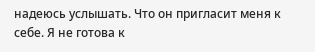надеюсь услышать. Что он пригласит меня к себе. Я не готова к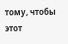тому, чтобы этот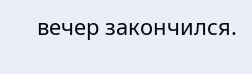вечер закончился.